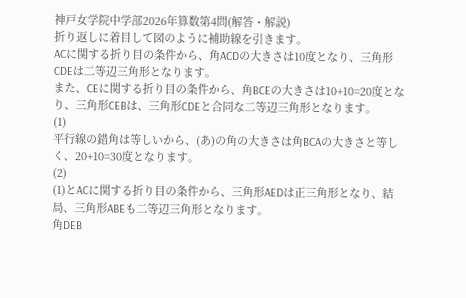神戸女学院中学部2026年算数第4問(解答・解説)
折り返しに着目して図のように補助線を引きます。
ACに関する折り目の条件から、角ACDの大きさは10度となり、三角形CDEは二等辺三角形となります。
また、CEに関する折り目の条件から、角BCEの大きさは10+10=20度となり、三角形CEBは、三角形CDEと合同な二等辺三角形となります。
(1)
平行線の錯角は等しいから、(あ)の角の大きさは角BCAの大きさと等しく、20+10=30度となります。
(2)
(1)とACに関する折り目の条件から、三角形AEDは正三角形となり、結局、三角形ABEも二等辺三角形となります。
角DEB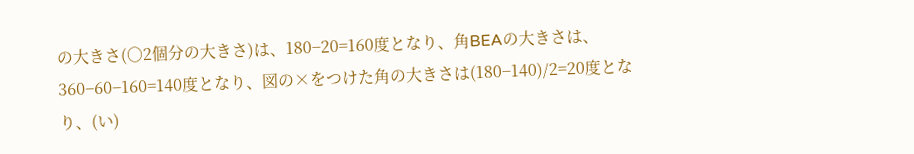の大きさ(○2個分の大きさ)は、180−20=160度となり、角BEAの大きさは、360−60−160=140度となり、図の×をつけた角の大きさは(180−140)/2=20度となり、(い)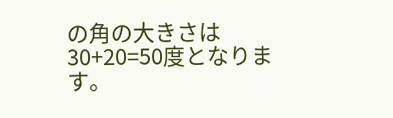の角の大きさは30+20=50度となります。